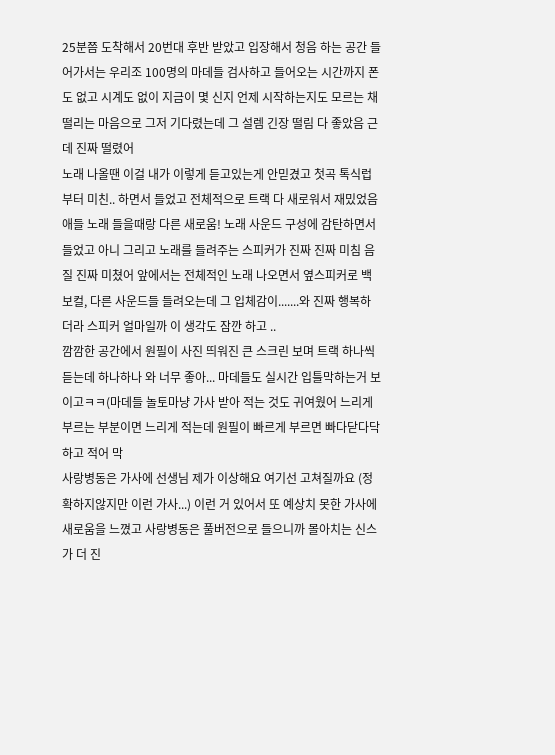25분쯤 도착해서 20번대 후반 받았고 입장해서 청음 하는 공간 들어가서는 우리조 100명의 마데들 검사하고 들어오는 시간까지 폰도 없고 시계도 없이 지금이 몇 신지 언제 시작하는지도 모르는 채 떨리는 마음으로 그저 기다렸는데 그 설렘 긴장 떨림 다 좋았음 근데 진짜 떨렸어
노래 나올땐 이걸 내가 이렇게 듣고있는게 안믿겼고 첫곡 톡식럽부터 미친.. 하면서 들었고 전체적으로 트랙 다 새로워서 재밌었음 애들 노래 들을때랑 다른 새로움! 노래 사운드 구성에 감탄하면서 들었고 아니 그리고 노래를 들려주는 스피커가 진짜 진짜 미침 음질 진짜 미쳤어 앞에서는 전체적인 노래 나오면서 옆스피커로 백보컬, 다른 사운드들 들려오는데 그 입체감이.......와 진짜 행복하더라 스피커 얼마일까 이 생각도 잠깐 하고 ..
깜깜한 공간에서 원필이 사진 띄워진 큰 스크린 보며 트랙 하나씩 듣는데 하나하나 와 너무 좋아... 마데들도 실시간 입틀막하는거 보이고ㅋㅋ(마데들 놀토마냥 가사 받아 적는 것도 귀여웠어 느리게 부르는 부분이면 느리게 적는데 원필이 빠르게 부르면 빠다닫다닥 하고 적어 막
사랑병동은 가사에 선생님 제가 이상해요 여기선 고쳐질까요 (정확하지않지만 이런 가사...) 이런 거 있어서 또 예상치 못한 가사에 새로움을 느꼈고 사랑병동은 풀버전으로 들으니까 몰아치는 신스가 더 진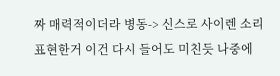짜 매력적이더라 병동-> 신스로 사이렌 소리 표현한거 이건 다시 들어도 미친듯 나중에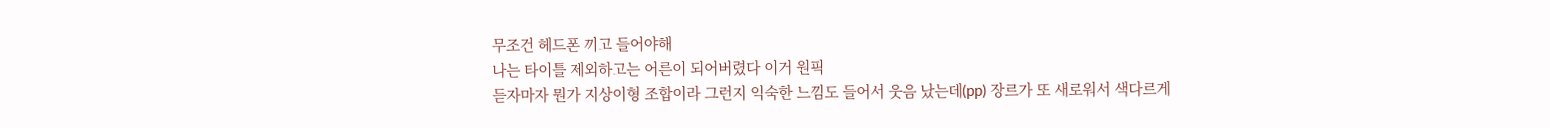무조건 헤드폰 끼고 들어야해
나는 타이틀 제외하고는 어른이 되어버렸다 이거 원픽
듣자마자 뭔가 지상이형 조합이라 그런지 익숙한 느낌도 들어서 웃음 났는데(pp) 장르가 또 새로워서 색다르게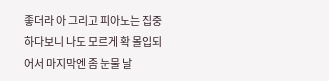좋더라 아 그리고 피아노는 집중하다보니 나도 모르게 확 몰입되어서 마지막엔 좀 눈물 날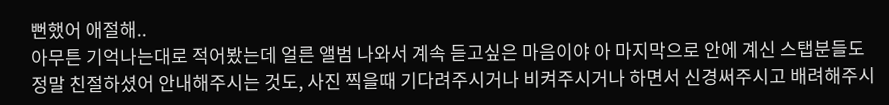뻔했어 애절해..
아무튼 기억나는대로 적어봤는데 얼른 앨범 나와서 계속 듣고싶은 마음이야 아 마지막으로 안에 계신 스탭분들도 정말 친절하셨어 안내해주시는 것도, 사진 찍을때 기다려주시거나 비켜주시거나 하면서 신경써주시고 배려해주시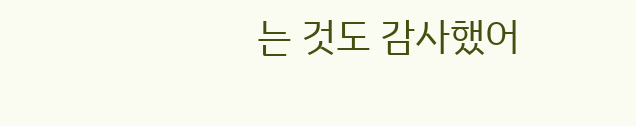는 것도 감사했어